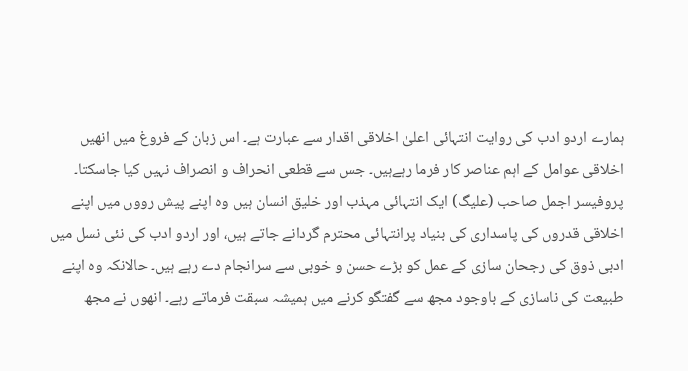ہمارے اردو ادب کی روایت انتہائی اعلیٰ اخلاقی اقدار سے عبارت ہے۔ اس زبان کے فروغ میں انھیں اخلاقی عوامل کے اہم عناصر کار فرما رہےہیں۔ جس سے قطعی انحراف و انصراف نہیں کیا جاسکتا۔ پروفیسر اجمل صاحب (علیگ) ایک انتہائی مہذب اور خلیق انسان ہیں وہ اپنے پیش رووں میں اپنے اخلاقی قدروں کی پاسداری کی بنیاد پرانتہائی محترم گردانے جاتے ہیں، اور اردو ادب کی نئی نسل میں ادبی ذوق کی رجحان سازی کے عمل کو بڑے حسن و خوبی سے سرانجام دے رہے ہیں۔ حالانکہ وہ اپنے طبیعت کی ناسازی کے باوجود مجھ سے گفتگو کرنے میں ہمیشہ سبقت فرماتے رہے۔ انھوں نے مجھ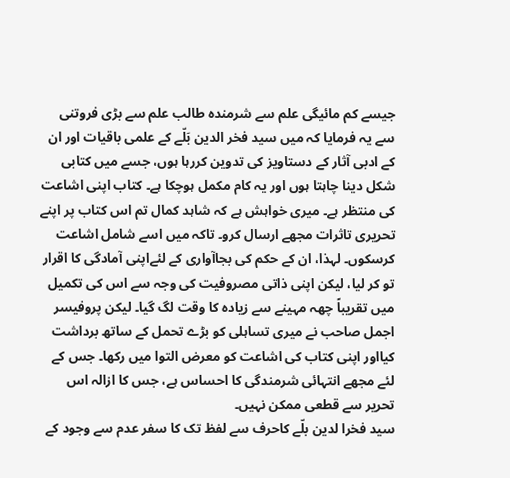جیسے کم مائیگی علم سے شرمندہ طالب علم سے بڑی فروتنی سے یہ فرمایا کہ میں سید فخر الدین بَلّے کے علمی باقیات اور ان کے ادبی آثار کے دستاویز کی تدوین کررہا ہوں، جسے میں کتابی شکل دینا چاہتا ہوں اور یہ کام مکمل ہوچکا ہے۔ کتاب اپنی اشاعت کی منتظر ہے۔ میری خواہش ہے کہ شاہد کمال تم اس کتاب پر اپنے تحریری تاثرات مجھے ارسال کرو۔ تاکہ میں اسے شامل اشاعت کرسکوں۔ لہذا، ان کے حکم کی بجاآواری کے لئےاپنی آمادگی کا اقرار تو کر لیا، لیکن اپنی ذاتی مصروفیت کی وجہ سے اس کی تکمیل میں تقریباً چھہ مہینے سے زیادہ کا وقت لگ گیا۔ لیکن پروفیسر اجمل صاحب نے میری تساہلی کو بڑے تحمل کے ساتھ برداشت کیااور اپنی کتاب کی اشاعت کو معرض التوا میں رکھا۔ جس کے لئے مجھے انتہائی شرمندگی کا احساس ہے، جس کا ازالہ اس تحریر سے قطعی ممکن نہیں۔
سید فخرا لدین بلّے کاحرف سے لفظ تک کا سفر عدم سے وجود کے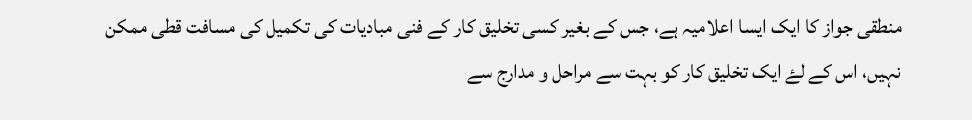منطقی جواز کا ایک ایسا اعلامیہ ہے، جس کے بغیر کسی تخلیق کار کے فنی مبادیات کی تکمیل کی مسافت قطی ممکن نہیں، اس کے لۓ ایک تخلیق کار کو بہت سے مراحل و مدارج سے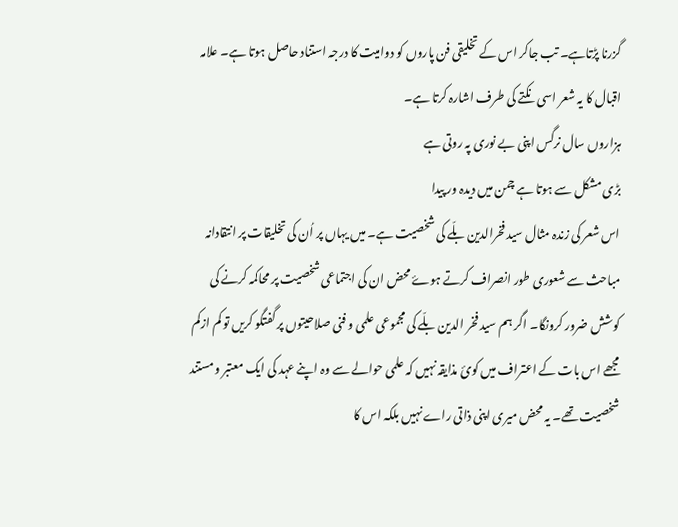گزرنا پڑتاہے۔ تب جاکر اس کے تخلیقی فن پاروں کو دوامیت کا درجہ استناد حاصل ہوتا ہے۔ علامہ اقبال کا یہ شعر اسی نکتے کی طرف اشارہ کرتا ہے۔
ہزاروں سال نرگس اپنی بے نوری پہ روتی ہے
بڑی مشکل سے ہوتا ہے چمن میں دیدہ ور پیدا
اس شعر کی زندہ مثال سید فخرالدین بلّے کی شخصیت ہے۔ میں یہاں پر اُن کی تخلیقات پر انتقادانہ مباحث سے شعوری طور انصراف کرتے ہوۓ محض ان کی اجتماعی شخصیت پر محاکمہ کرنے کی کوشش ضرور کرونگا۔ اگر ہم سید فخر الدین بلّے کی مجموعی علمی و فنی صلاحیتوں پر گفتگو کریں تو کم ازکم مجھے اس بات کے اعتراف میں کویٔ مذایقہ نہیں کہ علمی حوالے سے وہ اپنے عہد کی ایک معتبر و مستند شخصیت تھے۔ یہ محض میری اپنی ذاتی راے نہیں بلکہ اس کا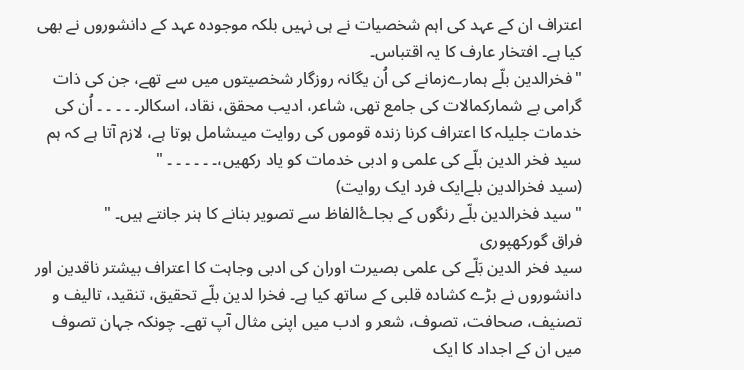اعتراف ان کے عہد کی اہم شخصیات نے ہی نہیں بلکہ موجودہ عہد کے دانشوروں نے بھی کیا ہے۔ افتخار عارف کا یہ اقتباس۔
"فخرالدین بلّے ہمارےزمانے کی اُن یگانہ روزگار شخصیتوں میں سے تھے، جن کی ذات گرامی بے شمارکمالات کی جامع تھی، شاعر، ادیب محقق، نقاد، اسکالر۔ ۔ ۔ ۔ ۔ اُن کی خدمات جلیلہ کا اعتراف کرنا زندہ قوموں کی روایت میںشامل ہوتا ہے، لازم آتا ہے کہ ہم سید فخر الدین بلّے کی علمی و ادبی خدمات کو یاد رکھیں،۔ ۔ ۔ ۔ ۔ ۔ "
(سید فخرالدین بلےایک فرد ایک روایت)
"سید فخرالدین بلّے رنگوں کے بجاۓالفاظ سے تصویر بنانے کا ہنر جانتے ہیں۔ "
فراق گورکھپوری
سید فخر الدین بَلّے کی علمی بصیرت اوران کی ادبی وجاہت کا اعتراف بیشتر ناقدین اور دانشوروں نے بڑے کشادہ قلبی کے ساتھ کیا ہے۔ فخرا لدین بلّے تحقیق، تنقید، تالیف و تصنیف، صحافت، تصوف، شعر و ادب میں اپنی مثال آپ تھے۔ چونکہ جہان تصوف میں ان کے اجداد کا ایک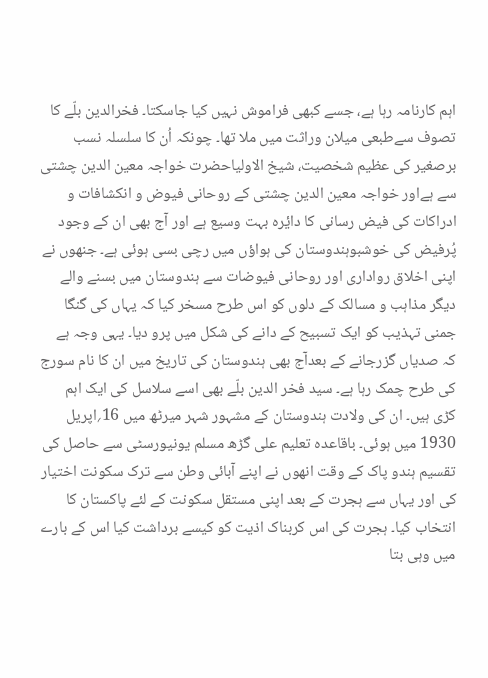اہم کارنامہ رہا ہے، جسے کبھی فراموش نہیں کیا جاسکتا۔ فخرالدین بلّے کا تصوف سےطبعی میلان وراثت میں ملا تھا۔ چونکہ اُن کا سلسلہ نسب برصغیر کی عظیم شخصیت، شیخ الاولیاحضرت خواجہ معین الدین چشتی سے ہےاور خواجہ معین الدین چشتی کے روحانی فیوض و انکشافات و ادراکات کی فیض رسانی کا دایٔرہ بہت وسیع ہے اور آج بھی ان کے وجود پُرفیض کی خوشبوہندوستان کی ہواؤں میں رچی بسی ہوئی ہے۔ جنھوں نے اپنی اخلاق رواداری اور روحانی فیوضات سے ہندوستان میں بسنے والے دیگر مذاہب و مسالک کے دلوں کو اس طرح مسخر کیا کہ یہاں کی گنگا جمنی تہذیب کو ایک تسبیح کے دانے کی شکل میں پرو دیا۔ یہی وجہ ہے کہ صدیاں گزرجانے کے بعدآج بھی ہندوستان کی تاریخ میں ان کا نام سورج کی طرح چمک رہا ہے۔ سید فخر الدین بلّے بھی اسے سلاسل کی ایک اہم کڑی ہیں۔ ان کی ولادت ہندوستان کے مشہور شہر میرٹھ میں 16؍اپریل 1930 میں ہوئی۔ باقاعدہ تعلیم علی گڑھ مسلم یونیورسٹی سے حاصل کی تقسیم ہندو پاک کے وقت انھوں نے اپنے آبائی وطن سے ترک سکونت اختیار کی اور یہاں سے ہجرت کے بعد اپنی مستقل سکونت کے لئے پاکستان کا انتخاب کیا۔ ہجرت کی اس کربناک اذیت کو کیسے برداشت کیا اس کے بارے میں وہی بتا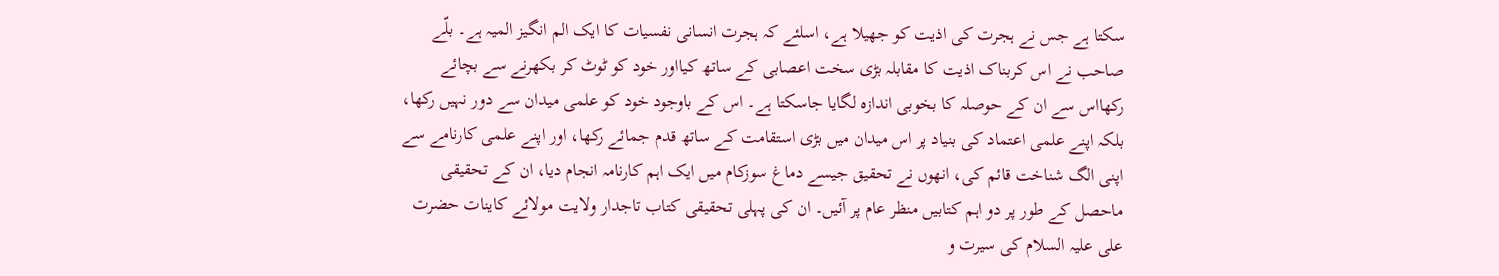سکتا ہے جس نے ہجرت کی اذیت کو جھیلا ہے، اسلئے کہ ہجرت انسانی نفسیات کا ایک الم انگیز المیہ ہے۔ بلّے صاحب نے اس کربناک اذیت کا مقابلہ بڑی سخت اعصابی کے ساتھ کیااور خود کو ٹوٹ کر بکھرنے سے بچائے رکھااس سے ان کے حوصلہ کا بخوبی اندازہ لگایا جاسکتا ہے۔ اس کے باوجود خود کو علمی میدان سے دور نہیں رکھا، بلکہ اپنے علمی اعتماد کی بنیاد پر اس میدان میں بڑی استقامت کے ساتھ قدم جمائے رکھا، اور اپنے علمی کارنامے سے اپنی الگ شناخت قائم کی، انھوں نے تحقیق جیسے دماغ سوزکام میں ایک اہم کارنامہ انجام دیا، ان کے تحقیقی ماحصل کے طور پر دو اہم کتابیں منظر عام پر آئیں۔ ان کی پہلی تحقیقی کتاب تاجدار ولایت مولائے کاینات حضرت علی علیہ السلام کی سیرت و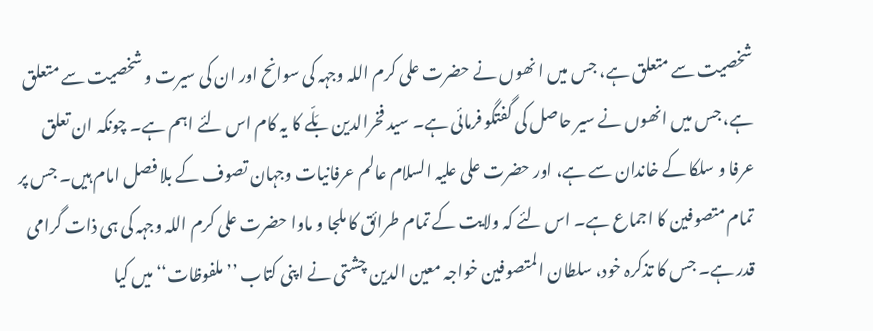شخصیت سے متعلق ہے، جس میں ا نھوں نے حضرت علی کرم اللہ وجہہ کی سوانح اور ان کی سیرت و شخصیت سے متعلق ہے، جس میں انھوں نے سیر حاصل کی گفتگو فرمائی ہے۔ سید فخرالدین بَلّے کا یہ کام اس لئے اہم ہے۔ چونکہ ان تعلق عرفا و سلکا کے خاندان سے ہے، اور حضرت علی علیہ السلام عالم عرفانیات وجہان تصوف کے بلا فصل امام ہیں۔ جس پر تمام متصوفین کا اجماع ہے۔ اس لئے کہ ولایت کے تمام طرائق کا ملجا و ماوا حضرت علی کرم اللہ وجہہ کی ہی ذات گرامی قدر ہے۔ جس کا تذکرہ خود، سلطان المتصوفین خواجہ معین الدین چشتی نے اپنی کتاب ’’ملفوظات‘‘ میں کیا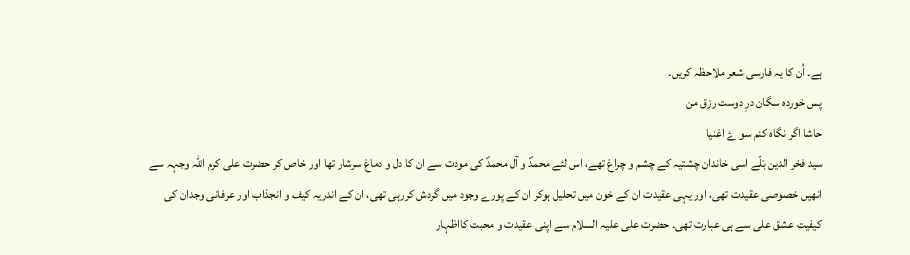ہے۔ اُن کا یہ فارسی شعر ملاحظہ کریں۔
پس خوردہ سگان درِ دوست رزق من
حاشا اگر نگاہ کنم سو ۓ اغنیا
سید فخر الدین بَلّے اسی خاندان چشتیہ کے چشم و چراغ تھے، اس لئے محمدؐ و آل محمدؐ کی مودت سے ان کا دل و دماغ سرشار تھا اور خاص کر حضرت علی کرم اللہ وجہہ سے انھیں خصوصی عقیدت تھی، اور یہی عقیدت ان کے خون میں تحلیل ہوکر ان کے پورے وجود میں گردش کررہی تھی، ان کے اندریہ کیف و انجذاب اور عرفانی وجدان کی کیفیت عشق علی سے ہی عبارت تھی۔ حضرت علی علیہ السلام سے اپنی عقیدت و محبت کااظہار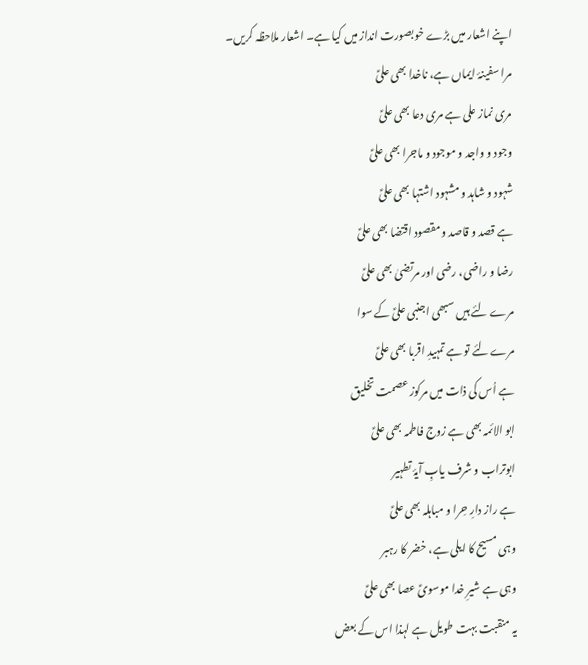اپنے اشعار میں بڑے خوبصورت انداز میں کیا ہے۔ اشعار ملاحظہ کریں۔
مرا سفینۂ ایماں ہے، ناخدا بھی علیؑ
مری نماز علی ہے مری دعا بھی علیؑ
وجود و واجد و موجود و ماجرا بھی علیؑ
شہود و شاہد و مشہود اشتہا بھی علیؑ
ہے قصد و قاصد و مقصود اقتضا بھی علیؑ
رضا و راضی، رضی اور مرتضیٰ بھی علیؑ
مرے لئے ہیں سبھی اجنبی علیؑ کے سوا
مرے لئے تو ہے تمہیدِ اقربا بھی علیؑ
ہے اُس کی ذات میں مرکوز عصمت تخلیق
ابو الائمہ بھی ہے زوج فاطمہ بھی علیؑ
ابوتراب و شرف یابِ آیۂ تطہیر
ہے راز دارِ حِرا و مباہلہ بھی علیؑ
وہی مسیح کا ایلی ہے، خضر کا رہبر
وہی ہے شیرِ خدا موسویؑ عصا بھی علیؑ
یہ منقبت بہت طویل ہے لہذا اس کے بعض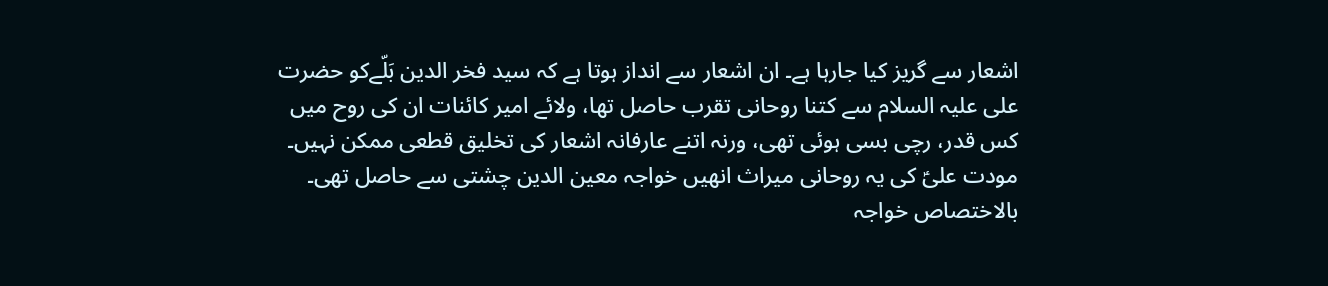اشعار سے گریز کیا جارہا ہے۔ ان اشعار سے انداز ہوتا ہے کہ سید فخر الدین بَلّےکو حضرت علی علیہ السلام سے کتنا روحانی تقرب حاصل تھا، ولائے امیر کائنات ان کی روح میں کس قدر، رچی بسی ہوئی تھی، ورنہ اتنے عارفانہ اشعار کی تخلیق قطعی ممکن نہیں۔ مودت علیؑ کی یہ روحانی میراث انھیں خواجہ معین الدین چشتی سے حاصل تھی۔
بالاختصاص خواجہ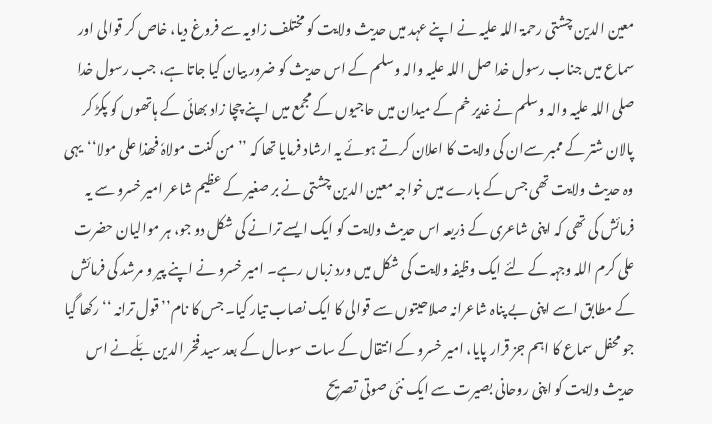معین الدین چشتی رحمۃ اللہ علیہ نے اپنے عہد میں حدیث ولایت کو مختلف زاویہ سے فروغ دیا، خاص کر قوالی اور سماع میں جناب رسول خدا صل اللہ علیہ والہ وسلم کے اس حدیث کو ضرور بیان کیا جاتا ہے، جب رسول خدا صلی اللہ علیہ والہ وسلم نے غدیر خم کے میدان میں حاجیوں کے مجمع میں اپنے چچا زاد بھائی کے ہاتھوں کو پکڑ کر پالان شتر کے ممبر سےان کی ولایت کا اعلان کرتے ہوئے یہ ارشاد فرمایا تھا کہ ’’من کنت مولاہٗ فھذا علی مولا‘‘یہی وہ حدیث ولایت تھی جس کے بارے میں خواجہ معین الدین چشتی نے بر صغیر کے عظیم شاعر امیر خسرو سے یہ فرمائش کی تھی کہ اپنی شاعری کے ذریعہ اس حدیث ولایت کو ایک ایسے ترانے کی شکل دو جو، ہر موالیان حضرت علی کرم اللہ وجہہ کے لئے ایک وظیفہ ولایت کی شکل میں ورد زباں رہے۔ امیر خسرو نے اپنے پیر و مرشد کی فرمائش کے مطابق اسے اپنی بے پناہ شاعرانہ صلاحیتوں سے قوالی کا ایک نصاب تیار کیا۔ جس کا نام’’ قول ترانہ ‘‘ رکھا گیا جو محفل سماع کا اہم جز قرار پایا، امیر خسرو کے انتقال کے سات سوسال کے بعد سید فخر الدین بَلّےنے اس حدیث ولایت کو اپنی روحانی بصیرت سے ایک نئی صوتی تصریح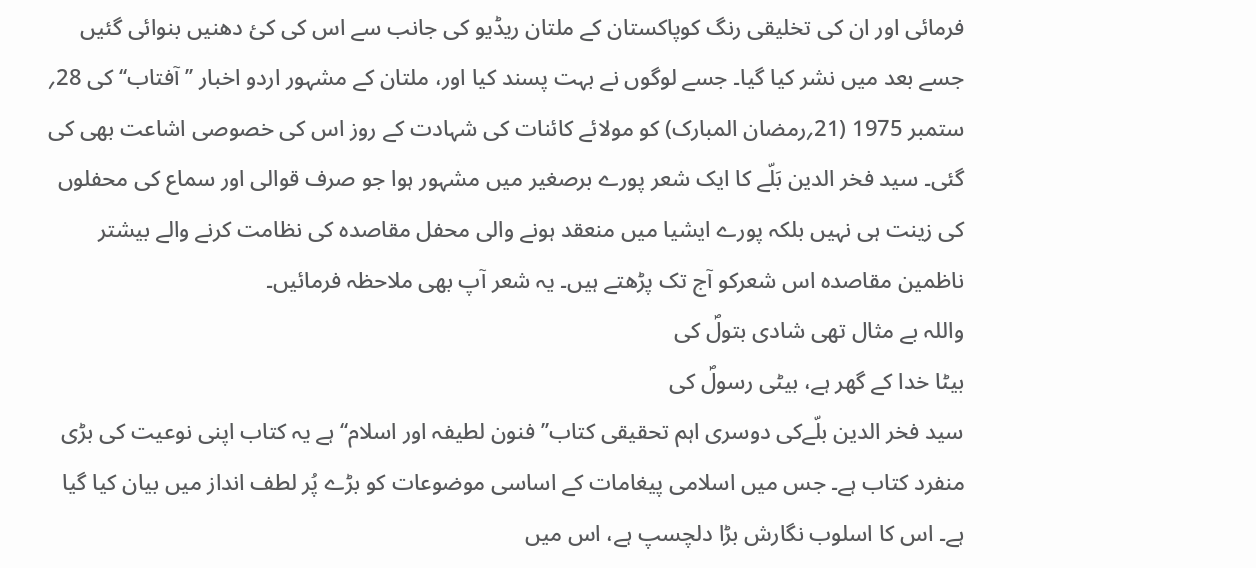فرمائی اور ان کی تخلیقی رنگ کوپاکستان کے ملتان ریڈیو کی جانب سے اس کی کئ دھنیں بنوائی گئیں جسے بعد میں نشر کیا گیا۔ جسے لوگوں نے بہت پسند کیا اور، ملتان کے مشہور اردو اخبار ’’آفتاب‘‘ کی 28؍ ستمبر 1975 (21؍رمضان المبارک) کو مولائے کائنات کی شہادت کے روز اس کی خصوصی اشاعت بھی کی گئی۔ سید فخر الدین بَلّے کا ایک شعر پورے برصغیر میں مشہور ہوا جو صرف قوالی اور سماع کی محفلوں کی زینت ہی نہیں بلکہ پورے ایشیا میں منعقد ہونے والی محفل مقاصدہ کی نظامت کرنے والے بیشتر ناظمین مقاصدہ اس شعرکو آج تک پڑھتے ہیں۔ یہ شعر آپ بھی ملاحظہ فرمائیں۔
واللہ بے مثال تھی شادی بتولؐ کی
بیٹا خدا کے گھر ہے، بیٹی رسولؐ کی
سید فخر الدین بلّےکی دوسری اہم تحقیقی کتاب’’ فنون لطیفہ اور اسلام‘‘ ہے یہ کتاب اپنی نوعیت کی بڑی منفرد کتاب ہے۔ جس میں اسلامی پیغامات کے اساسی موضوعات کو بڑے پُر لطف انداز میں بیان کیا گیا ہے۔ اس کا اسلوب نگارش بڑا دلچسپ ہے، اس میں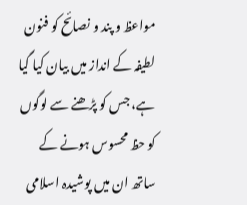مواعظ و پند و نصائح کو فنون لطیفہ کے انداز میں بیان کیا گیا ہے، جس کو پڑھنے سے لوگوں کو حظ محسوس ہونے کے ساتھ ان میں پوشیدہ اسلامی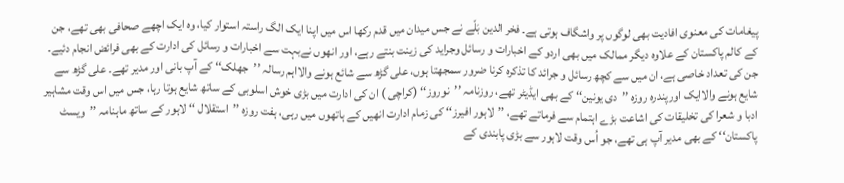پیغامات کی معنوی افادیت بھی لوگوں پر واشگاف ہوتی ہے۔ فخر الدین بَلّے نے جس میدان میں قدم رکھا اس میں اپنا ایک الگ راستہ استوار کیا، وہ ایک اچھے صحافی بھی تھے، جن کے کالم پاکستان کے علاوہ دیگر ممالک میں بھی اردو کے اخبارات و رسائل وجراید کی زینت بنتے رہے، اور انھوں نےبہت سے اخبارات و رسائل کی ادارت کے بھی فرائض انجام دئیے۔ جن کی تعداد خاصی ہے، ان میں سے کچھ رسائل و جرائد کا تذکرہ کرنا ضرور سمجھتا ہوں، علی گڑھ سے شائع ہونے والااہم رسالہ ’’جھلک‘‘ کے آپ بانی اور مدیر تھے۔ علی گڑھ سے شایع ہونے والاایک اورپندرہ روزہ ’’دی یونین‘‘ کے بھی ایڈیٹر تھے، روزنامہ ’’نوروز‘‘ (کراچی ) ان کی ادارت میں بڑی خوش اسلوبی کے ساتھ شایع ہوتا رہا، جس میں اس وقت مشاہیر ادبا و شعرا کی تخلیقات کی اشاعت بڑے اہتمام سے فرماتے تھے، ’’لاہور افیرز‘‘ کی زمام ادارت انھیں کے ہاتھوں میں رہی، ہفت روزہ ’’استقلال ‘‘ لاہور کے ساتھ ماہنامہ ’’ویسٹ پاکستان‘‘ کے بھی مدیر آپ ہی تھے، جو اُس وقت لاہور سے بڑی پابندی کے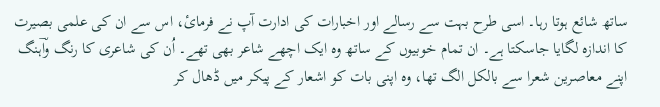ساتھ شائع ہوتا رہا۔ اسی طرح بہت سے رسالے اور اخبارات کی ادارت آپ نے فرمایٔ، اس سے ان کی علمی بصیرت کا اندازہ لگایا جاسکتا ہے۔ ان تمام خوبیوں کے ساتھ وہ ایک اچھے شاعر بھی تھے۔ اُن کی شاعری کا رنگ واؔہنگ اپنے معاصرین شعرا سے بالکل الگ تھا، وہ اپنی بات کو اشعار کے پیکر میں ڈھال کر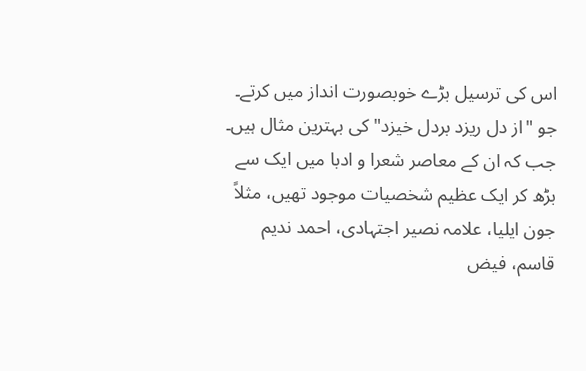اس کی ترسیل بڑے خوبصورت انداز میں کرتے۔ جو "از دل ریزد بردل خیزد" کی بہترین مثال ہیں۔ جب کہ ان کے معاصر شعرا و ادبا میں ایک سے بڑھ کر ایک عظیم شخصیات موجود تھیں، مثلاً جون ایلیا، علامہ نصیر اجتہادی، احمد ندیم قاسم، فیض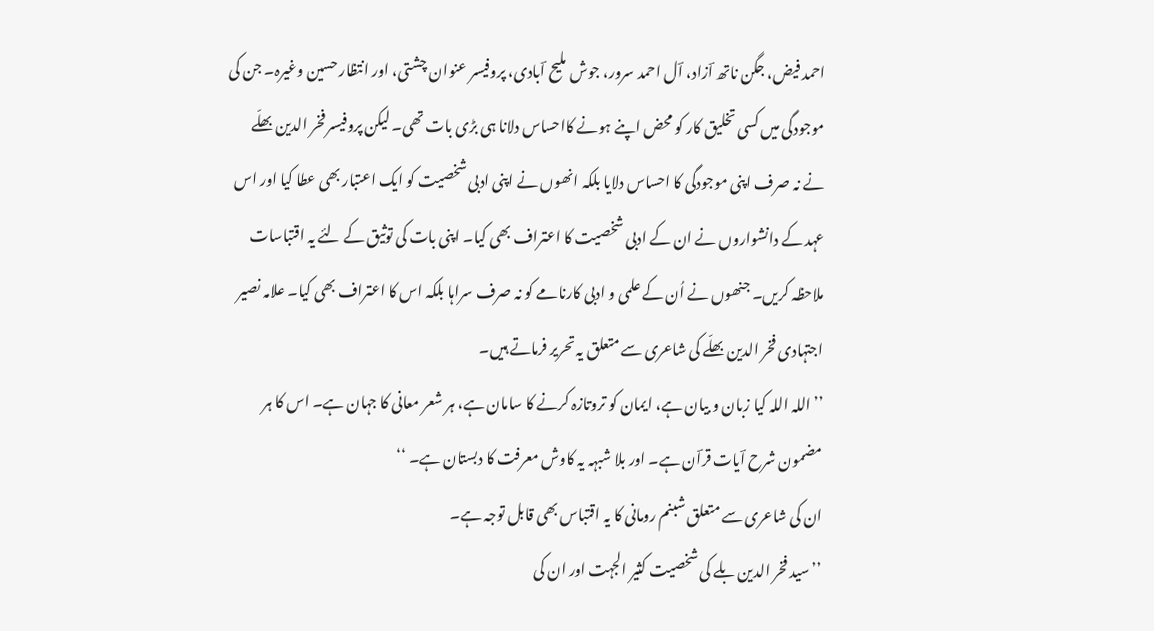احمد فیض، جگن ناتھ اؔزاد، اؔل احمد سرور، جوش ملیح اؔبادی، پروفیسر عنوان چشتی، اور انتظار حسین وغیرہ۔ جن کی موجودگی میں کسی تخلیق کار کو محض اپنے ہونے کااحساس دلانا ہی بڑی بات تھی۔ لیکن پروفیسر فخر الدین بھلّے نے نہ صرف اپنی موجودگی کا احساس دلایا بلکہ انھوں نے اپنی ادبی شخصیت کو ایک اعتبار بھی عطا کیا اور اس عہد کے دانشواروں نے ان کے ادبی شخصیت کا اعتراف بھی کیا۔ اپنی بات کی توثیق کے لئے یہ اقتباسات ملاحظہ کریں۔ جنھوں نے اُن کے علمی و ادبی کارنامے کو نہ صرف سراہا بلکہ اس کا اعتراف بھی کیا۔ علامہ نصیر اجتہادی فخر الدین بھلّے کی شاعری سے متعلق یہ تحریر فرماتے ہیں۔
’’اللہ اللہ کیا زبان و بیان ہے، ایمان کو تروتازہ کرنے کا سامان ہے، ہر شعر معانی کا جہان ہے۔ اس کا ہر مضمون شرح اؔیات قراؔن ہے۔ اور بلا شبہہ یہ کاوش معرفت کا دبستان ہے۔ ‘‘
ان کی شاعری سے متعلق شبنم رومانی کا یہ اقتباس بھی قابل توجہ ہے۔
’’سید فخر الدین بلے کی شخصیت کثیر الجہت اور ان کی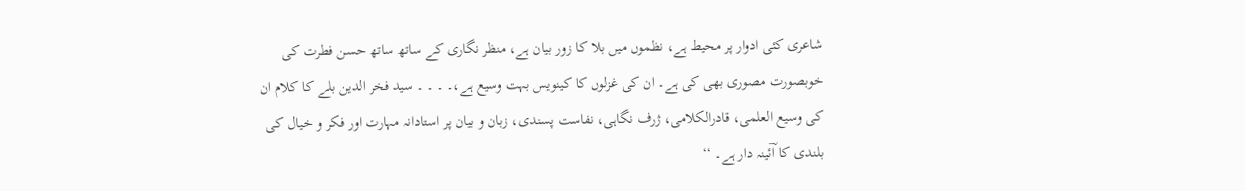شاعری کئی ادوار پر محیط ہے، نظموں میں بلا کا زور بیان ہے، منظر نگاری کے ساتھ ساتھ حسن فطرت کی خوبصورت مصوری بھی کی ہے۔ ان کی غزلوں کا کینویس بہت وسیع ہے،۔ ۔ ۔ ۔ سید فخر الدین بلے کا کلام ان کی وسیع العلمی، قادرالکلامی، ژرف نگاہی، نفاست پسندی، زبان و بیان پر استادانہ مہارت اور فکر و خیال کی بلندی کا اؔئینہ دار ہے۔ ‘‘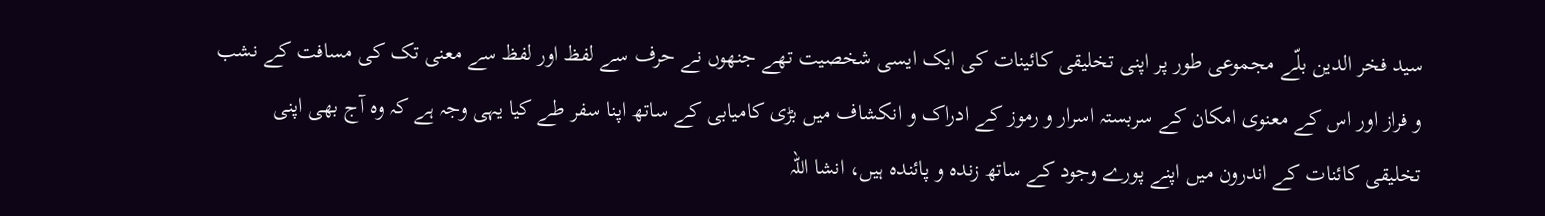سید فخر الدین بلّے مجموعی طور پر اپنی تخلیقی کائینات کی ایک ایسی شخصیت تھے جنھوں نے حرف سے لفظ اور لفظ سے معنی تک کی مسافت کے نشب و فراز اور اس کے معنوی امکان کے سربستہ اسرار و رموز کے ادراک و انکشاف میں بڑی کامیابی کے ساتھ اپنا سفر طے کیا یہی وجہ ہے کہ وہ آج بھی اپنی تخلیقی کائنات کے اندرون میں اپنے پورے وجود کے ساتھ زندہ و پائندہ ہیں، انشا اللہ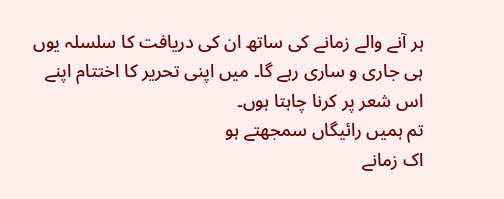ہر آنے والے زمانے کی ساتھ ان کی دریافت کا سلسلہ یوں ہی جاری و ساری رہے گا۔ میں اپنی تحریر کا اختتام اپنے اس شعر پر کرنا چاہتا ہوں۔
تم ہمیں رائیگاں سمجھتے ہو
اک زمانے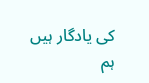کی یادگار ہیں ہم